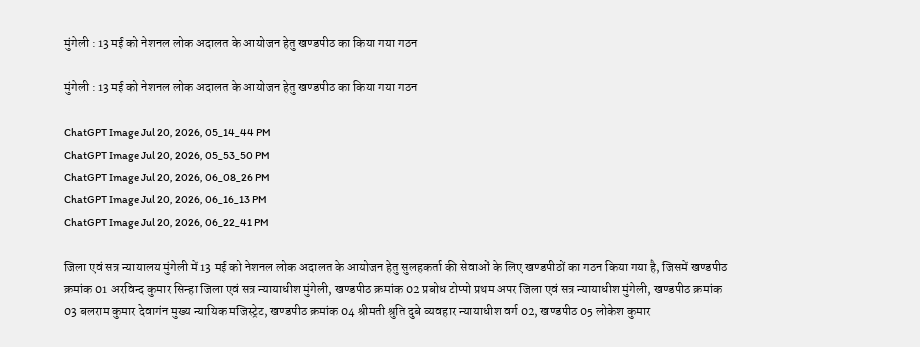मुंगेली : 13 मई को नेशनल लोक अदालत के आयोजन हेतु खण्डपीठ का किया गया गठन

मुंगेली : 13 मई को नेशनल लोक अदालत के आयोजन हेतु खण्डपीठ का किया गया गठन

ChatGPT Image Jul 20, 2026, 05_14_44 PM
ChatGPT Image Jul 20, 2026, 05_53_50 PM
ChatGPT Image Jul 20, 2026, 06_08_26 PM
ChatGPT Image Jul 20, 2026, 06_16_13 PM
ChatGPT Image Jul 20, 2026, 06_22_41 PM

जिला एवं सत्र न्यायालय मुंगेली में 13 मई को नेशनल लोक अदालत के आयोजन हेतु सुलहकर्ता की सेवाओं के लिए खण्डपीठों का गठन किया गया है, जिसमें खण्डपीठ क्रमांक 01 अरविन्द कुमार सिन्हा जिला एवं सत्र न्यायाधीश मुंगेली, खण्डपीठ क्रमांक 02 प्रबोध टोप्पो प्रथम अपर जिला एवं सत्र न्यायाधीश मुंगेली, खण्डपीठ क्रमांक 03 बलराम कुमार देवागंन मुख्य न्यायिक मजिस्ट्रेट, खण्डपीठ क्रमांक 04 श्रीमती श्रुति दुबे व्यवहार न्यायाधीश वर्ग 02, खण्डपीठ 05 लोकेश कुमार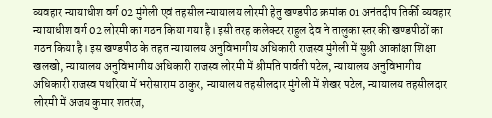व्यवहार न्यायाधीश वर्ग 02 मुंगेली एवं तहसील न्यायालय लोरमी हेतु खण्डपीठ क्रमांक 01 अनंतदीप तिर्की व्यवहार न्यायाधीश वर्ग 02 लोरमी का गठन किया गया है। इसी तरह कलेक्टर राहुल देव ने तालुका स्तर की खण्डपीठों का गठन किया है। इस खण्डपीठ के तहत न्यायालय अनुविभागीय अधिकारी राजस्व मुंगेली में सुश्री आकांक्षा शिक्षा खलखो, न्यायालय अनुविभागीय अधिकारी राजस्व लोरमी में श्रीमति पार्वती पटेल, न्यायालय अनुविभागीय अधिकारी राजस्व पथरिया में भरोसाराम ठाकुर, न्यायालय तहसीलदार मुंगेली में शेखर पटेल, न्यायालय तहसीलदार लोरमी में अजय कुमार शतरंज,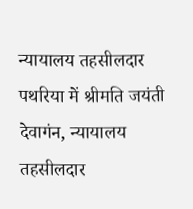न्यायालय तहसीलदार पथरिया में श्रीमति जयंती देवागंन, न्यायालय तहसीलदार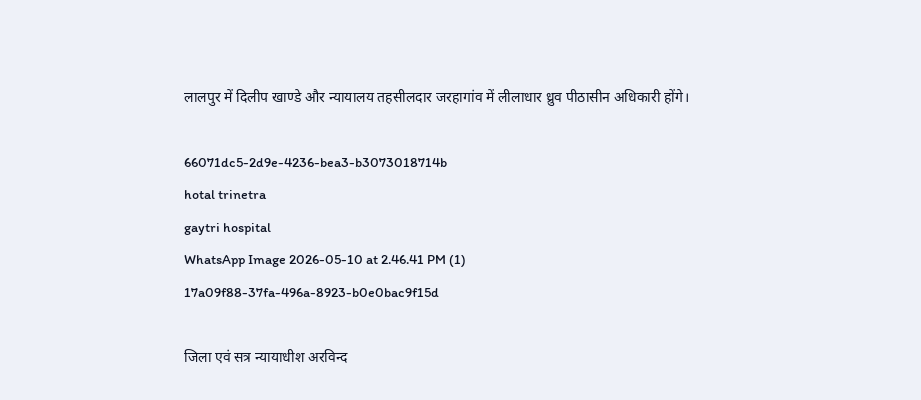लालपुर में दिलीप खाण्डे और न्यायालय तहसीलदार जरहागांव में लीलाधार ध्रुव पीठासीन अधिकारी होंगे।

66071dc5-2d9e-4236-bea3-b3073018714b
hotal trinetra
gaytri hospital
WhatsApp Image 2026-05-10 at 2.46.41 PM (1)
17a09f88-37fa-496a-8923-b0e0bac9f15d

जिला एवं सत्र न्यायाधीश अरविन्द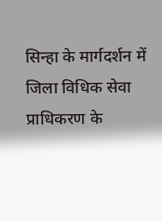सिन्हा के मार्गदर्शन में जिला विधिक सेवा प्राधिकरण के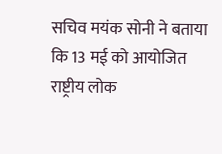सचिव मयंक सोनी ने बताया कि 13 मई को आयोजित राष्ट्रीय लोक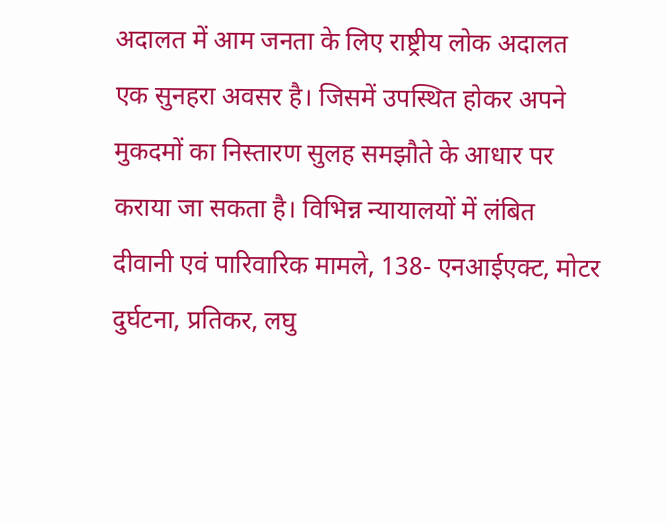अदालत में आम जनता के लिए राष्ट्रीय लोक अदालत एक सुनहरा अवसर है। जिसमें उपस्थित होकर अपने मुकदमों का निस्तारण सुलह समझौते के आधार पर कराया जा सकता है। विभिन्न न्यायालयों में लंबित दीवानी एवं पारिवारिक मामले, 138- एनआईएक्ट, मोटर दुर्घटना, प्रतिकर, लघु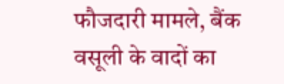फौजदारी मामले, बैंक वसूली के वादों का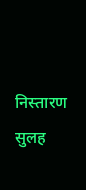निस्तारण सुलह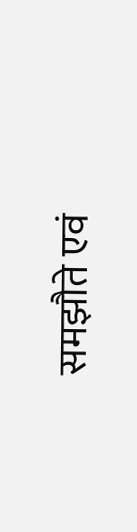समझौते एवं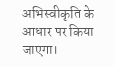अभिस्वीकृति के आधार पर किया जाएगा।